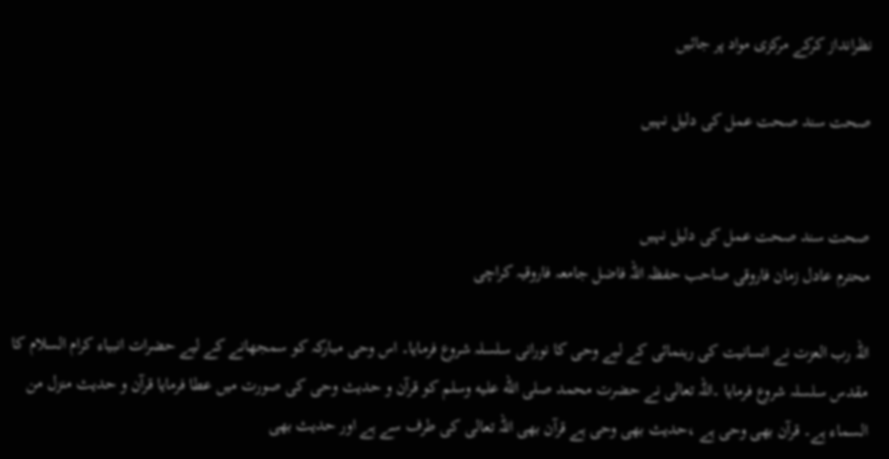نظرانداز کرکے مرکزی مواد پر جائیں

صحت سند صحت عمل کی دلیل نہیں


صحت سند صحت عمل کی دلیل نہیں
محترم عادل زمان فاروقی صاحب حفظہ اللہ فاضل جامعہ فاروقیہ کراچی

اللہ رب العزت نے انسانیت کی رہنمائی کے لیے وحی کا نورانی سلسلہ شروع فرمایا۔ اس وحی مبارکہ کو سمجھانے کے لیے حضرات انبیاء کرام السلام کا مقدس سلسلہ شروع فرمایا ۔اللہ تعالی نے حضرت محمد صلى الله عليه وسلم کو قرآن و حدیث وحی کی صورت میں عطا فرمایا قرآن و حدیث منزل من السماء ہے۔ قرآن بھی وحی ہے ،حدیث بھی وحی ہے قرآن بھی اللہ تعالی کی طرف سے ہے اور حدیث بھی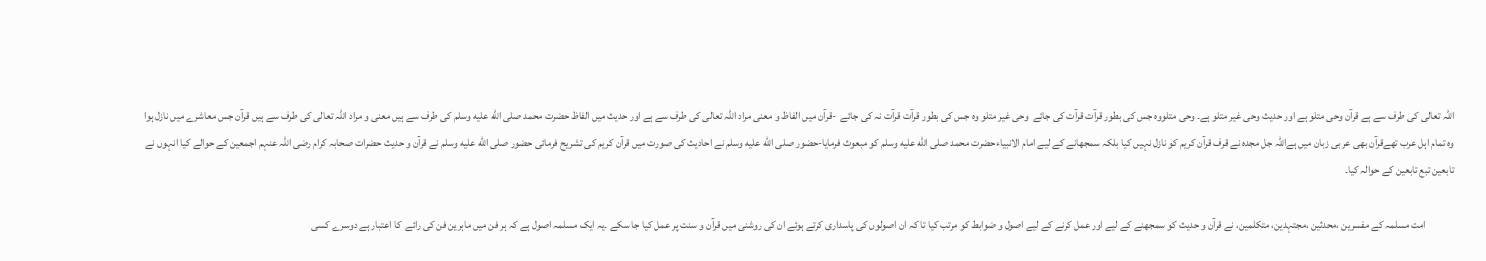اللہ تعالی کی طرف سے ہے قرآن وحی متلو ہے اور حدیث وحی غیر متلو ہے۔ وحی متلووہ جس کی بطور قرآت قرآت کی جائے  وحی غیر متلو وہ جس کی بطور قرآت قرآت نہ کی جائے  -قرآن میں الفاظ و معنی مراد اللہ تعالی کی طرف سے ہے اور حدیث میں الفاظ حضرت محمد صلى الله عليه وسلم کی طرف سے ہیں معنی و مراد اللہ تعالی کی طرف سے ہیں قرآن جس معاشرے میں نازل ہوا وہ تمام اہل عرب تھےقرآن بھی عربی زبان میں ہےاللہ جل مجدہ نے قرف قرآن کریم کو نازل نہیں کیا بلکہ سمجھانے کے لیے امام الانبیاءحضرت محمد صلى الله عليه وسلم کو مبعوث فرمایا-حضور صلى الله عليه وسلم نے احادیث کی صورت میں قرآن کریم کی تشریح فرمائی حضور صلى الله عليه وسلم نے قرآن و حدیث حضرات صحابہ کرام رضی اللہ عنہم اجمعین کے حوالے کیا انہوں نے تابعین تبع تابعین کے حوالہ کیا۔

             امت مسلمہ کے مفسرین ،محدثین ،مجتہدین، متکلمین، نے قرآن و حدیث کو سمجھنے کے لیے اور عمل کرنے کے لیے اصول و ضوابط کو مرتب کیا تا کہ ان اصولوں کی پاسداری کرتے ہوئے ان کی روشنی میں قرآن و سنت پر عمل کیا جا سکے ۔یہ ایک مسلمہ اصول ہے کہ ہر فن میں ماہرین فن کی رائے  کا اعتبار ہے دوسرے کسی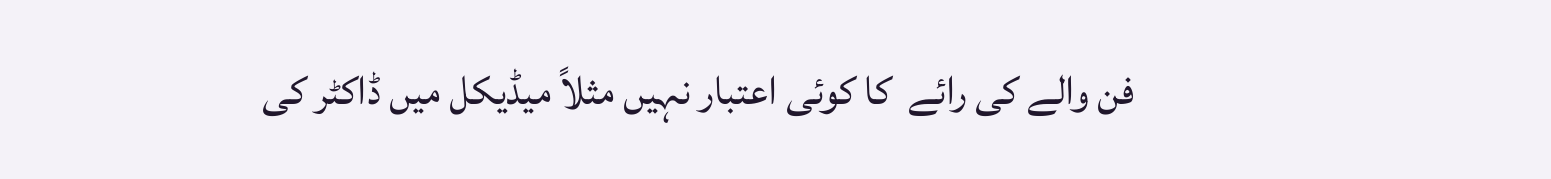فن والے کی رائے  کا کوئی اعتبار نہیں مثلاً میڈیکل میں ڈاکٹر کی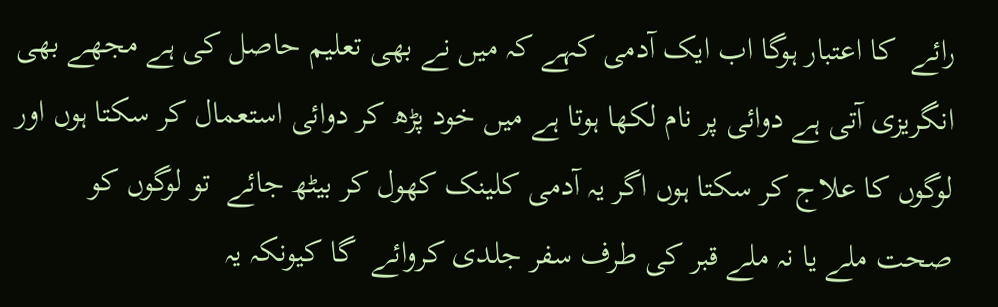رائے  کا اعتبار ہوگا اب ایک آدمی کہے کہ میں نے بھی تعلیم حاصل کی ہے مجھے بھی انگریزی آتی ہے دوائی پر نام لکھا ہوتا ہے میں خود پڑھ کر دوائی استعمال کر سکتا ہوں اور لوگوں کا علاج کر سکتا ہوں اگر یہ آدمی کلینک کھول کر بیٹھ جائے  تو لوگوں کو صحت ملے یا نہ ملے قبر کی طرف سفر جلدی کروائے  گا کیونکہ یہ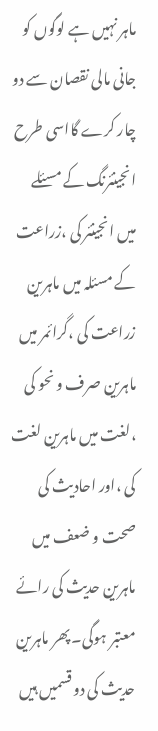ماہر نہیں ہے لوگوں کو جانی مالی نقصان سے دو چار کرے گااسی طرح انجینئرنگ کے مسئلے میں انجینئر کی ،زراعت کے مسئلہ میں ماہرین زراعت کی ،گرائمر میں ماہرین صرف و نحو کی ،لغت میں ماہرین لغت کی ،اور احادیث کی صحت و ضعف میں ماہرین حدیث کی رائے  معتبر ہوگی۔ پھر ماہرین حدیث کی دو قسمیں ہیں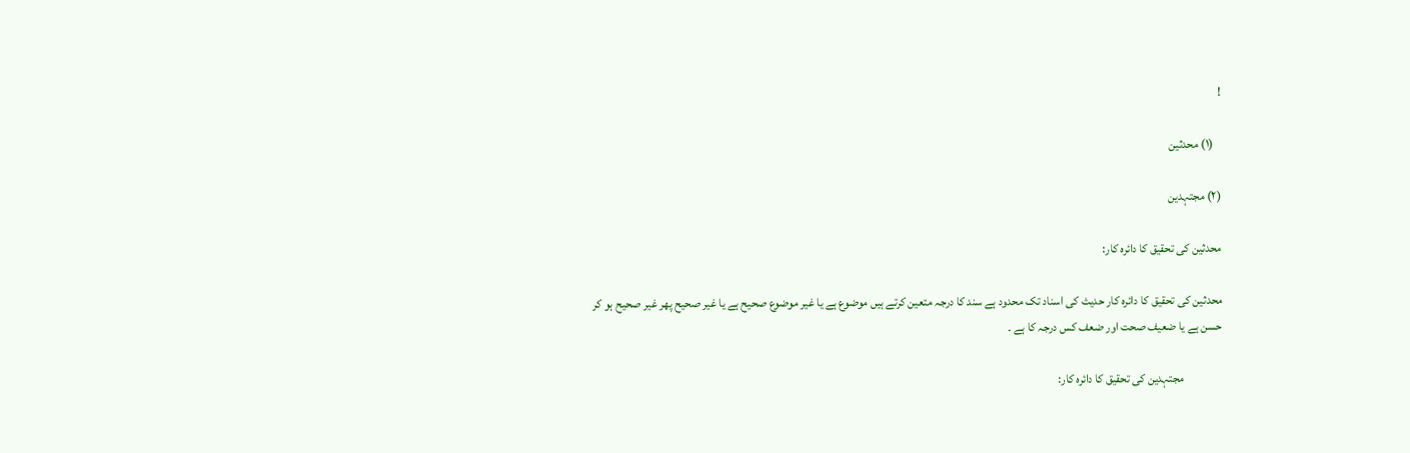!

   (١) محدثین

(٢) مجتہدین

محدثین کی تحقیق کا دائرہ کار:

محدثین کی تحقیق کا دائرہ کار حدیث کی اسناد تک محدود ہے سند کا درجہ متعین کرتے ہیں موضوع ہے یا غیر موضوع صحیح ہے یا غیر صحیح پھر غیر صحیح ہو کر حسن ہے یا ضعیف صحت اور ضعف کس درجہ کا ہے ۔

                مجتہدین کی تحقیق کا دائرہ کار: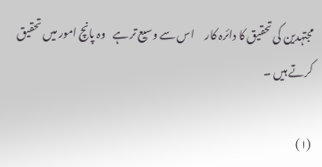مجتہدین کی تحقیق کا دائرہ کار     اس سے وسیع تر ہے   وہ پانچ امور میں تحقیق کرتے ہیں ۔

(١)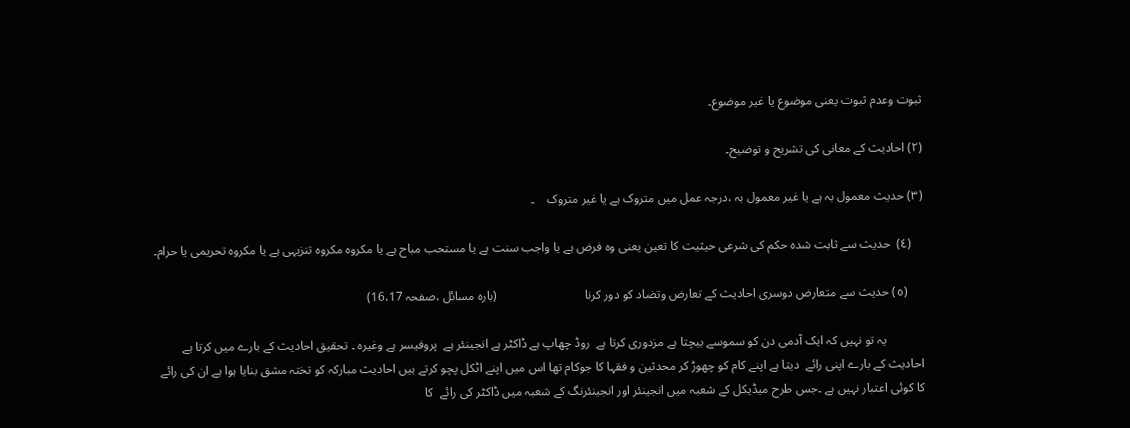ثبوت وعدم ثبوت یعنی موضوع یا غیر موضوع۔

(٢) احادیث کے معانی کی تشریح و توضیح۔

(٣) حدیث معمول بہ ہے یا غیر معمول بہ ،درجہ عمل میں متروک ہے یا غیر متروک    ۔

    (٤)  حدیث سے ثابت شدہ حکم کی شرعی حیثیت کا تعین یعنی وہ فرض ہے یا واجب سنت ہے یا مستحب مباح ہے یا مکروہ مکروہ تنزیہی ہے یا مکروہ تحریمی یا حرام۔

     (٥) حدیث سے متعارض دوسری احادیث کے تعارض وتضاد کو دور کرنا                            (بارہ مسائل ،صفحہ 16،17)

            یہ تو نہیں کہ ایک آدمی دن کو سموسے بیچتا ہے مزدوری کرتا ہے  روڈ چھاپ ہے ڈاکٹر ہے انجینئر ہے  پروفیسر ہے وغیرہ ۔ تحقیق احادیث کے بارے میں کرتا ہے احادیث کے بارے اپنی رائے  دیتا ہے اپنے کام کو چھوڑ کر محدثین و فقہا کا جوکام تھا اس میں اپنے اٹکل پچو کرتے ہیں احادیث مبارکہ کو تختہ مشق بنایا ہوا ہے ان کی رائے  کا کوئی اعتبار نہیں ہے ۔جس طرح میڈیکل کے شعبہ میں انجینئر اور انجینئرنگ کے شعبہ میں ڈاکٹر کی رائے  کا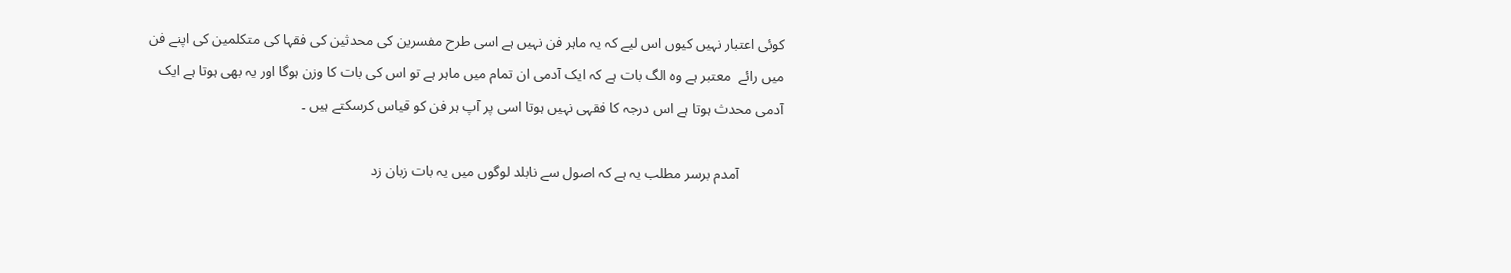کوئی اعتبار نہیں کیوں اس لیے کہ یہ ماہر فن نہیں ہے اسی طرح مفسرین کی محدثین کی فقہا کی متکلمین کی اپنے فن میں رائے  معتبر ہے وہ الگ بات ہے کہ ایک آدمی ان تمام میں ماہر ہے تو اس کی بات کا وزن ہوگا اور یہ بھی ہوتا ہے ایک آدمی محدث ہوتا ہے اس درجہ کا فقہی نہیں ہوتا اسی پر آپ ہر فن کو قیاس کرسکتے ہیں ۔

            آمدم برسر مطلب یہ ہے کہ اصول سے نابلد لوگوں میں یہ بات زبان زد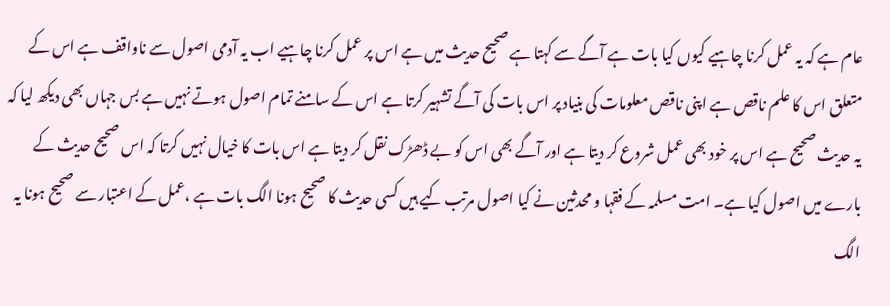عام ہے کہ یہ عمل کرنا چاہیے کیوں کیا بات ہے آگے سے کہتا ہے صحیح حدیث میں ہے اس پر عمل کرنا چاہیے اب یہ آدمی اصول سے ناواقف ہے اس کے متعلق اس کا علم ناقص ہے اپنی ناقص معلومات کی بنیاد پر اس بات کی آگے تشہیر کرتا ہے اس کے سامنے تمام اصول ہوتے نہیں ہے بس جہاں بھی دیکھ لیا کہ یہ حدیث صحیح ہے اس پر خود بھی عمل شروع کر دیتا ہے اور آگے بھی اس کو بے ڈھڑک نقل کر دیتا ہے اس بات کا خیال نہیں کرتا کہ اس صحیح حدیث کے بارے میں اصول کیا ہے۔ امت مسلمہ کے فقہا و محدثین نے کیا اصول مرتب کیے ہیں کسی حدیث کا صحیح ہونا الگ بات ہے ،عمل کے اعتبار سے صحیح ہونا یہ الگ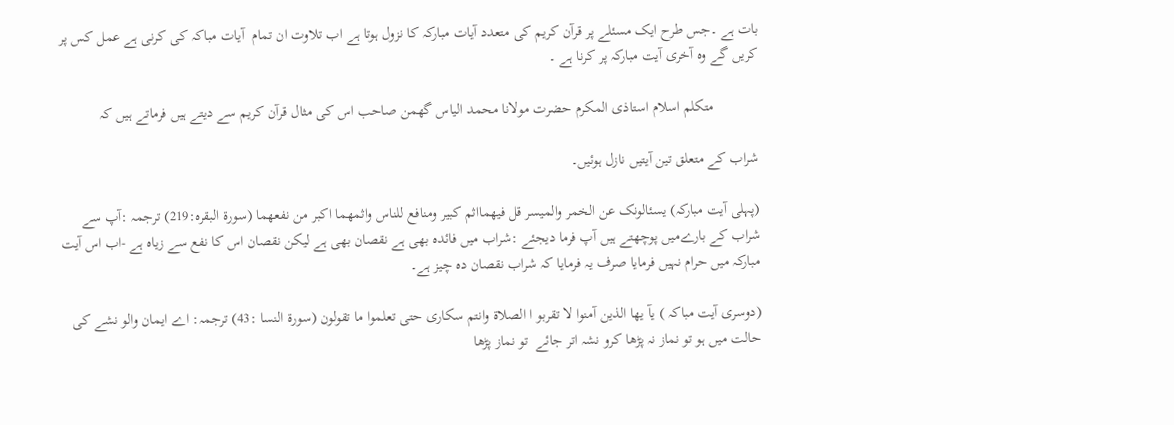بات ہے ۔جس طرح ایک مسئلے پر قرآن کریم کی متعدد آیات مبارکہ کا نزول ہوتا ہے اب تلاوت ان تمام  آیات مباکہ کی کرنی ہے عمل کس پر کریں گے وہ آخری آیت مبارکہ پر کرنا ہے ۔

            متکلم اسلام استاذی المکرم حضرت مولانا محمد الیاس گھمن صاحب اس کی مثال قرآن کریم سے دیتے ہیں فرماتے ہیں کہ

شراب کے متعلق تین آیتیں نازل ہوئیں۔

(پہلی آیت مبارکہ) یسئالونک عن الخمر والمیسر قل فیھمااثم کبیر ومنافع للناس واثمھما اکبر من نفعھما (سورة البقرہ:219) ترجمہ :آپ سے شراب کے بارےمیں پوچھتے ہیں آپ فرما دیجئے :شراب میں فائدہ بھی ہے نقصان بھی ہے لیکن نقصان اس کا نفع سے زیاہ ہے -اب اس آیت مبارکہ میں حرام نہیں فرمایا صرف یہ فرمایا کہ شراب نقصان دہ چیز ہے۔

(دوسری آیت مباکہ ) یآ یھا الذین آمنوا لا تقربو ا الصلاة وانتم سکاری حتی تعلموا ما تقولون (سورة النسا :43) ترجمہ: اے ایمان والو نشے کی حالت میں ہو تو نماز نہ پڑھا کرو نشہ اتر جائے  تو نماز پڑھا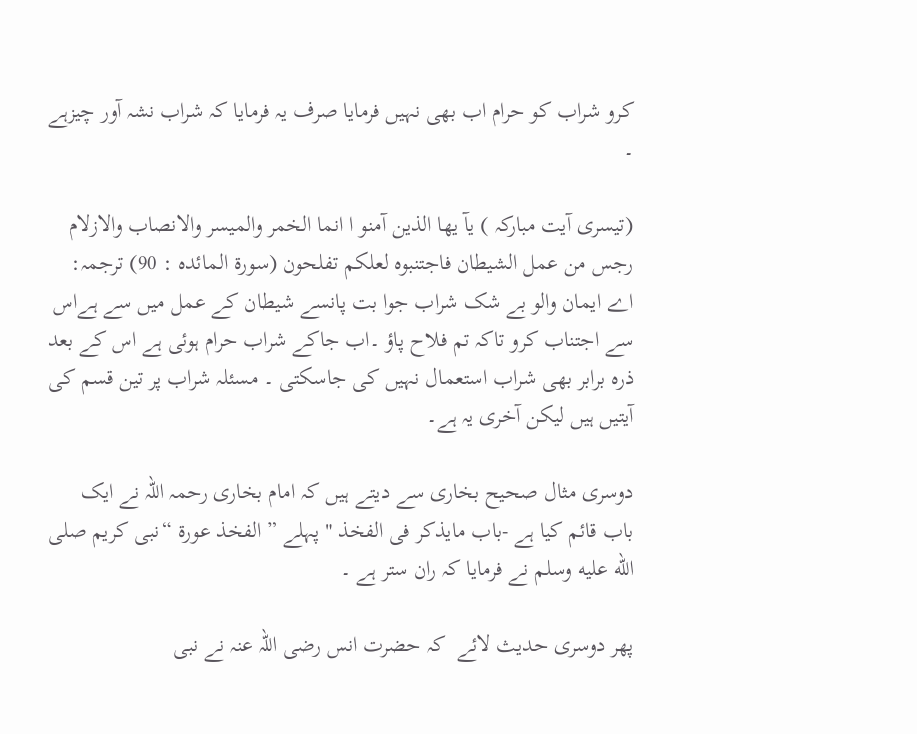کرو شراب کو حرام اب بھی نہیں فرمایا صرف یہ فرمایا کہ شراب نشہ آور چیزہے ۔

(تیسری آیت مبارکہ ) یآ یھا الذین آمنو ا انما الخمر والمیسر والانصاب والازلام رجس من عمل الشیطان فاجتنبوہ لعلکم تفلحون (سورة المائدہ : 90) ترجمہ: اے ایمان والو بے شک شراب جوا بت پانسے شیطان کے عمل میں سے ہےاس سے اجتناب کرو تاکہ تم فلاح پاؤ ۔اب جاکے شراب حرام ہوئی ہے اس کے بعد ذرہ برابر بھی شراب استعمال نہیں کی جاسکتی ۔ مسئلہ شراب پر تین قسم کی آیتیں ہیں لیکن آخری یہ ہے۔

دوسری مثال صحیح بخاری سے دیتے ہیں کہ امام بخاری رحمہ اللہ نے ایک باب قائم کیا ہے -باب مایذکر فی الفخذ " پہلے ” الفخذ عورة “نبی کریم صلى الله عليه وسلم نے فرمایا کہ ران ستر ہے ۔

پھر دوسری حدیث لائے  کہ حضرت انس رضی اللہ عنہ نے نبی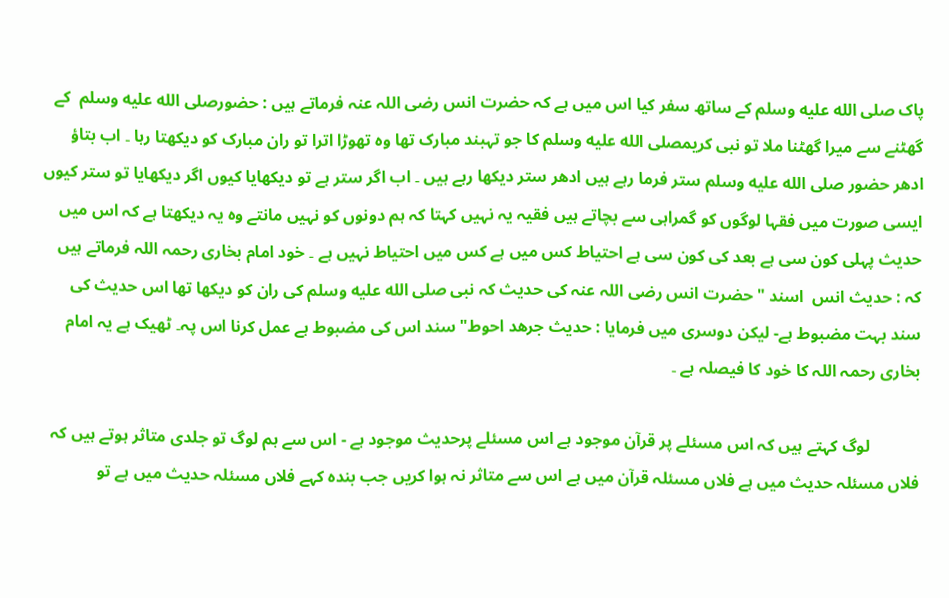پاک صلى الله عليه وسلم کے ساتھ سفر کیا اس میں ہے کہ حضرت انس رضی اللہ عنہ فرماتے ہیں : حضورصلى الله عليه وسلم  کے گھٹنے سے میرا گھٹنا ملا تو نبی کریمصلى الله عليه وسلم کا جو تہبند مبارک تھا وہ تھوڑا اترا تو ران مبارک کو دیکھتا رہا ۔ اب بتاؤ ادھر حضور صلى الله عليه وسلم ستر فرما رہے ہیں ادھر ستر دیکھا رہے ہیں ۔ اب اگر ستر ہے تو دیکھایا کیوں اگر دیکھایا تو ستر کیوں ایسی صورت میں فقہا لوگوں کو گمراہی سے بچاتے ہیں فقیہ یہ نہیں کہتا کہ ہم دونوں کو نہیں مانتے وہ یہ دیکھتا ہے کہ اس میں حدیث پہلی کون سی ہے بعد کی کون سی ہے احتیاط کس میں ہے کس میں احتیاط نہیں ہے ۔ خود امام بخاری رحمہ اللہ فرماتے ہیں کہ : حدیث انس  اسند "حضرت انس رضی اللہ عنہ کی حدیث کہ نبی صلى الله عليه وسلم کی ران کو دیکھا تھا اس حدیث کی سند بہت مضبوط ہے- لیکن دوسری میں فرمایا : حدیث جرھد احوط" سند اس کی مضبوط ہے عمل کرنا اس پہ۔ ٹھیک ہے یہ امام بخاری رحمہ اللہ کا خود کا فیصلہ ہے ۔

            لوگ کہتے ہیں کہ اس مسئلے پر قرآن موجود ہے اس مسئلے پرحدیث موجود ہے - اس سے ہم لوگ تو جلدی متاثر ہوتے ہیں کہ فلاں مسئلہ حدیث میں ہے فلاں مسئلہ قرآن میں ہے اس سے متاثر نہ ہوا کریں جب بندہ کہے فلاں مسئلہ حدیث میں ہے تو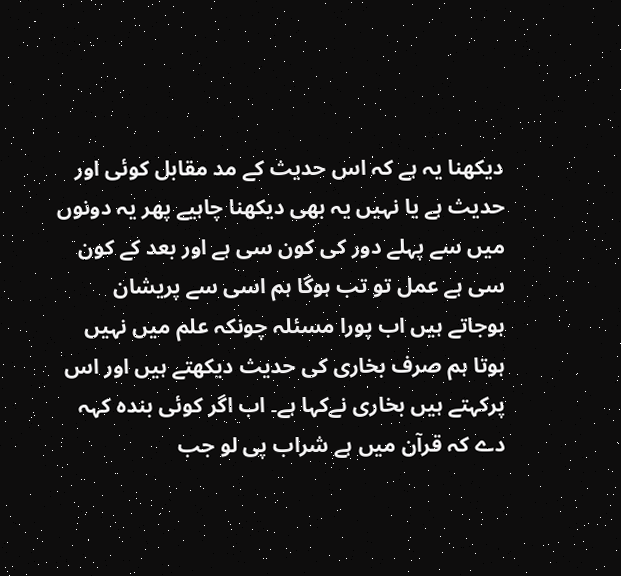دیکھنا یہ ہے کہ اس حدیث کے مد مقابل کوئی اور حدیث ہے یا نہیں یہ بھی دیکھنا چاہیے پھر یہ دونوں میں سے پہلے دور کی کون سی ہے اور بعد کے کون سی ہے عمل تو تب ہوگا ہم اسی سے پریشان ہوجاتے ہیں اب پورا مسئلہ چونکہ علم میں نہیں ہوتا ہم صرف بخاری کی حدیث دیکھتے ہیں اور اس پرکہتے ہیں بخاری نےکہا ہے۔ اب اگر کوئی بندہ کہہ دے کہ قرآن میں ہے شراب پی لو جب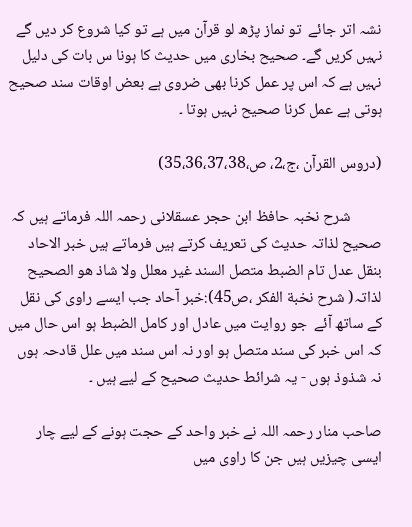نشہ اتر جائے  تو نماز پڑھ لو قرآن میں ہے تو کیا شروع کر دیں گے نہیں کریں گے۔ صحیح بخاری میں حدیث کا ہونا س بات کی دلیل نہیں ہے کہ اس پر عمل کرنا بھی ضروی ہے بعض اوقات سند صحیح ہوتی ہے عمل کرنا صحیح نہیں ہوتا ۔

(دروس القرآن ،ج،2، ص،35،36،37،38)

         شرح نخبہ حافظ ابن حجر عسقلانی رحمہ اللہ فرماتے ہیں کہ صحیح لذاتہ حدیث کی تعریف کرتے ہیں فرماتے ہیں خبر الاحاد بنقل عدل تام الضبط متصل السند غیر معلل ولا شاذ ھو الصحیح لذاتہ( شرح نخبة الفکر ،ص45):خبر آحاد جب ایسے راوی کی نقل کے ساتھ آئے  جو روایت میں عادل اور کامل الضبط ہو اس حال میں کہ اس خبر کی سند متصل ہو اور نہ اس سند میں علل قادحہ ہوں نہ شذوذ ہوں - یہ شرائط حدیث صحیح کے لیے ہیں ۔

صاحب منار رحمہ اللہ نے خبر واحد کے حجت ہونے کے لیے چار ایسی چیزیں ہیں جن کا راوی میں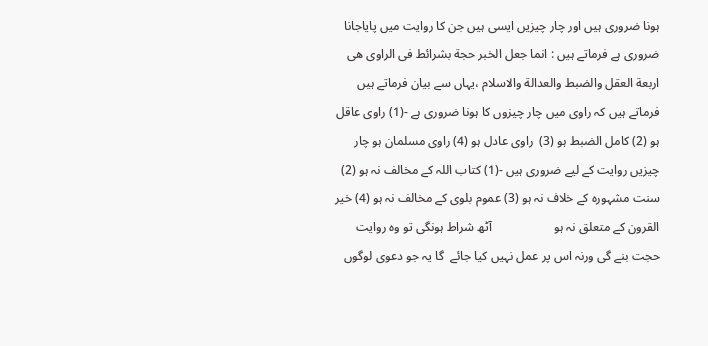ہونا ضروری ہیں اور چار چیزیں ایسی ہیں جن کا روایت میں پایاجانا ضروری ہے فرماتے ہیں : انما جعل الخبر حجة بشرائط فی الراوی ھی اربعة العقل والضبط والعدالة والاسلام ،یہاں سے بیان فرماتے ہیں فرماتے ہیں کہ راوی میں چار چیزوں کا ہونا ضروری ہے -(1) راوی عاقل ہو (2) کامل الضبط ہو (3)  راوی عادل ہو (4) راوی مسلمان ہو چار چیزیں روایت کے لیے ضروری ہیں -(1) کتاب اللہ کے مخالف نہ ہو (2) سنت مشہورہ کے خلاف نہ ہو (3) عموم بلوی کے مخالف نہ ہو (4) خیر القرون کے متعلق نہ ہو                    آٹھ شراط ہونگی تو وہ روایت حجت بنے گی ورنہ اس پر عمل نہیں کیا جائے  گا یہ جو دعوی لوگوں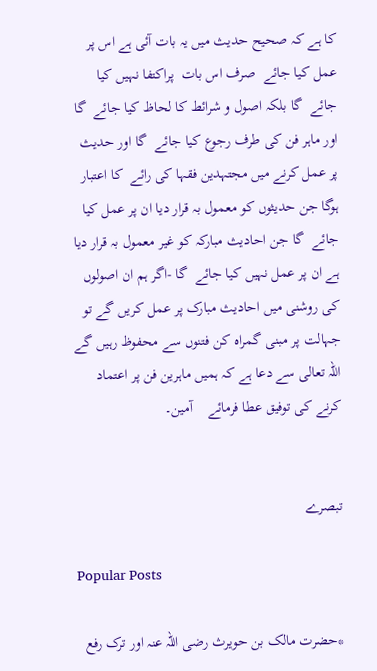کا ہے کہ صحیح حدیث میں یہ بات آئی ہے اس پر عمل کیا جائے  صرف اس بات  پراکتفا نہیں کیا جائے  گا بلکہ اصول و شرائط کا لحاظ کیا جائے  گا اور ماہر فن کی طرف رجوع کیا جائے  گا اور حدیث پر عمل کرنے میں مجتہدین فقہا کی رائے  کا اعتبار ہوگا جن حدیثوں کو معمول بہ قرار دیا ان پر عمل کیا جائے  گا جن احادیث مبارکہ کو غیر معمول بہ قرار دیا ہے ان پر عمل نہیں کیا جائے  گا -اگر ہم ان اصولوں کی روشنی میں احادیث مبارک پر عمل کریں گے تو جہالت پر مبنی گمراہ کن فتنوں سے محفوظ رہیں گے اللہ تعالی سے دعا ہے کہ ہمیں ماہرین فن پر اعتماد کرنے کی توفیق عطا فرمائے    آمین۔


تبصرے

Popular Posts

*حضرت مالک بن حویرث رضی اللہ عنہ اور ترک رفع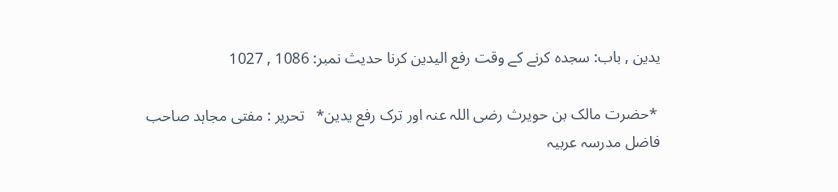یدین , باب: سجدہ کرنے کے وقت رفع الیدین کرنا حدیث نمبر: 1086 , 1027

 *حضرت مالک بن حویرث رضی اللہ عنہ اور ترک رفع یدین*   تحریر : مفتی مجاہد صاحب فاضل مدرسہ عربیہ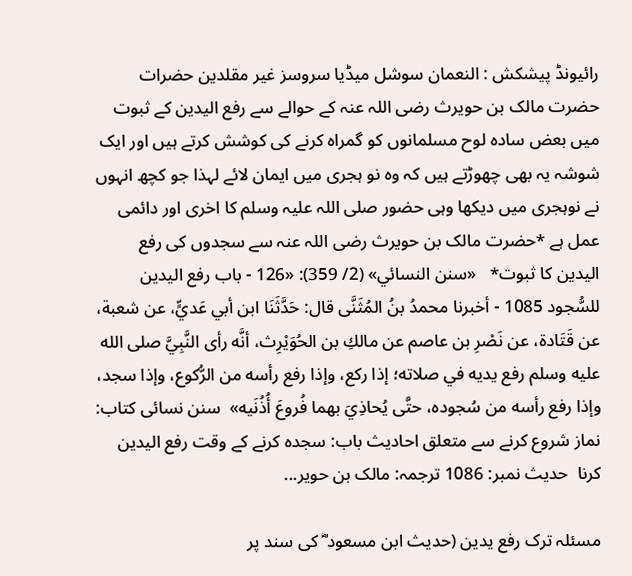رائیونڈ پیشکش : النعمان سوشل میڈیا سروسز غیر مقلدین حضرات حضرت مالک بن حویرث رضی اللہ عنہ کے حوالے سے رفع الیدین کے ثبوت میں بعض سادہ لوح مسلمانوں کو گمراہ کرنے کی کوشش کرتے ہیں اور ایک شوشہ یہ بھی چھوڑتے ہیں کہ وہ نو ہجری میں ایمان لائے لہذا جو کچھ انہوں نے نوہجری میں دیکھا وہی حضور صلی اللہ علیہ وسلم کا اخری اور دائمی عمل ہے *حضرت مالک بن حویرث رضی اللہ عنہ سے سجدوں کی رفع الیدین کا ثبوت*   «سنن النسائي» (2/ 359): «126 - باب رفع اليدين للسُّجود 1085 - أخبرنا محمدُ بنُ المُثَنَّى قال: حَدَّثَنَا ابن أبي عَديٍّ، عن شعبة، عن ‌قَتَادة، ‌عن ‌نَصْرِ بن عاصم عن مالكِ بن الحُوَيْرِث، أنَّه رأى النَّبِيَّ صلى الله عليه وسلم رفع يديه في صلاته؛ إذا ركع، وإذا رفع رأسه من الرُّكوع، وإذا سجد، وإذا رفع رأسه من سُجوده، حتَّى يُحاذِيَ بهما فُروعَ أُذُنَيه»  سنن نسائی کتاب: نماز شروع کرنے سے متعلق احادیث باب: سجدہ کرنے کے وقت رفع الیدین کرنا  حدیث نمبر: 1086 ترجمہ: مالک بن حویر...

مسئلہ ترک رفع یدین (حدیث ابن مسعود ؓ کی سند پر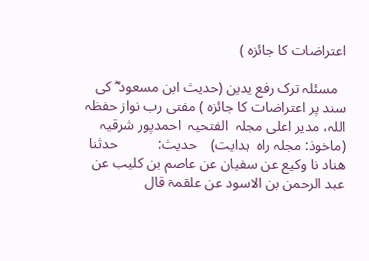اعتراضات کا جائزہ )

  مسئلہ ترک رفع یدین (حدیث ابن مسعود ؓ کی سند پر اعتراضات کا جائزہ ) مفتی رب نواز حفظہ اللہ، مدیر اعلی مجلہ  الفتحیہ  احمدپور شرقیہ                                                         (ماخوذ: مجلہ راہ  ہدایت)    حدیث:           حدثنا ھناد نا وکیع عن سفیان عن عاصم بن کلیب عن عبد الرحمن بن الاسود عن علقمۃ قال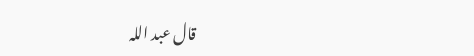قال عبد اللہ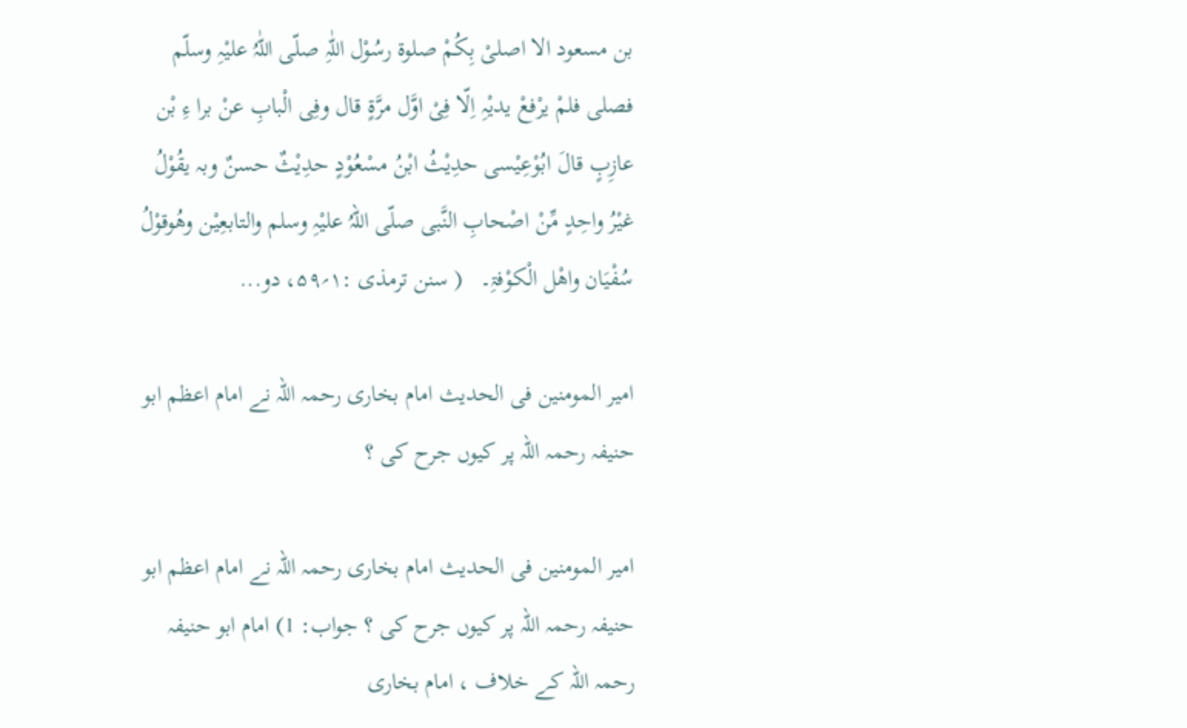بن مسعود الا اصلیْ بِکُمْ صلوۃ رسُوْل اللّٰہِ صلّی اللّٰہُ علیْہِ وسلّم فصلی فلمْ یرْفعْ یدیْہِ اِلّا فِیْ اوَّل مرَّۃٍ قال وفِی الْبابِ عنْ برا ءِ بْن عازِبٍ قالَ ابُوْعِیْسی حدِیْثُ ابْنُ مسْعُوْدٍ حدِیْثٌ حسنٌ وبہ یقُوْلُ غیْرُ واحِدٍ مِّنْ اصْحابِ النَّبی صلّی اللّہُ علیْہِ وسلم والتابعِیْن وھُوقوْلُ سُفْیَان واھْل الْکوْفۃِ۔   ( سنن ترمذی :۱؍۵۹، دو...

امیر المومنین فی الحدیث امام بخاری رحمہ اللہ نے امام اعظم ابو حنیفہ رحمہ اللہ پر کیوں جرح کی ؟

امیر المومنین فی الحدیث امام بخاری رحمہ اللہ نے امام اعظم ابو حنیفہ رحمہ اللہ پر کیوں جرح کی ؟ جواب: 1) امام ابو حنیفہ رحمہ اللہ کے خلاف ، امام بخاری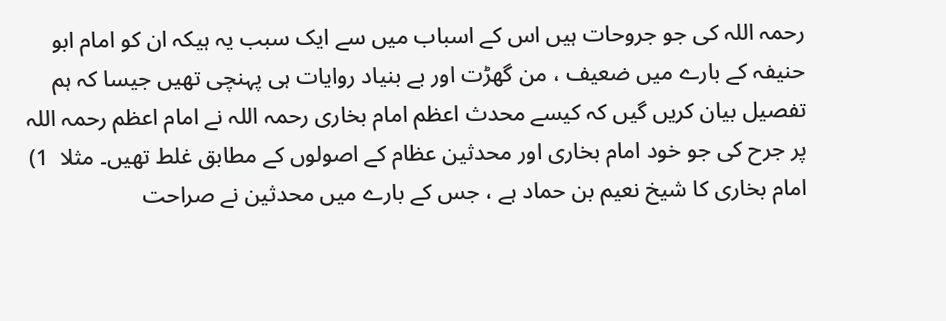رحمہ اللہ کی جو جروحات ہیں اس کے اسباب میں سے ایک سبب یہ ہیکہ ان کو امام ابو حنیفہ کے بارے میں ضعیف ، من گھڑت اور بے بنیاد روایات ہی پہنچی تھیں جیسا کہ ہم تفصیل بیان کریں گیں کہ کیسے محدث اعظم امام بخاری رحمہ اللہ نے امام اعظم رحمہ اللہ پر جرح کی جو خود امام بخاری اور محدثین عظام کے اصولوں کے مطابق غلط تھیں۔ مثلا  1) امام بخاری کا شیخ نعیم بن حماد ہے ، جس کے بارے میں محدثین نے صراحت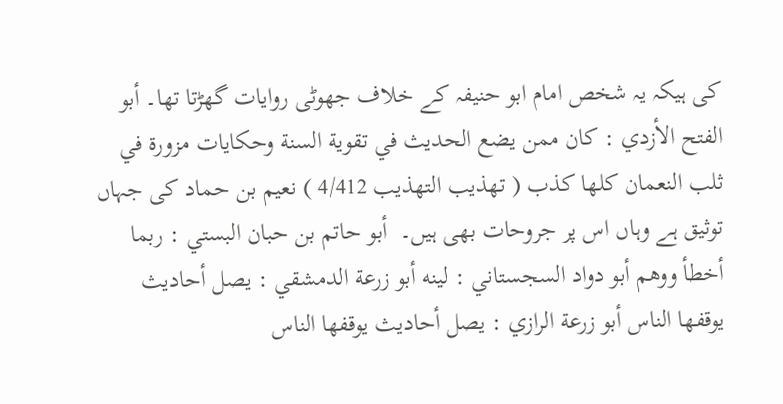کی ہیکہ یہ شخص امام ابو حنیفہ کے خلاف جھوٹی روایات گھڑتا تھا۔ أبو الفتح الأزدي : كان ممن يضع الحديث في تقوية السنة وحكايات مزورة في ثلب النعمان كلها كذب ( تھذیب التھذیب 4/412 ) نعیم بن حماد کی جہاں توثیق ہے وہاں اس پر جروحات بھی ہیں۔  أبو حاتم بن حبان البستي : ربما أخطأ ووهم أبو دواد السجستاني : لينه أبو زرعة الدمشقي : يصل أحاديث يوقفها الناس أبو زرعة الرازي : يصل أحاديث يوقفها الناس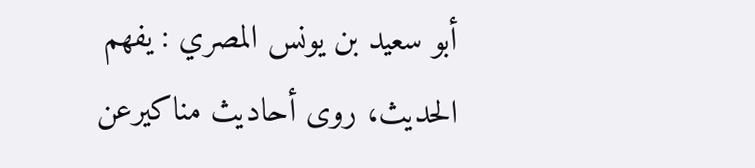أبو سعيد بن يونس المصري : يفهم الحديث، روى أحاديث مناكيرعن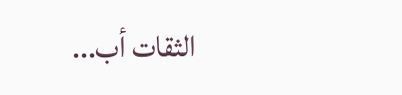الثقات أب...